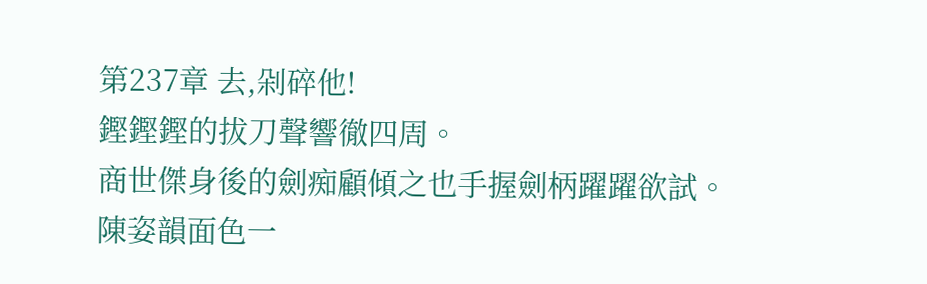第237章 去,剁碎他!
鏗鏗鏗的拔刀聲響徹四周。
商世傑身後的劍痴顧傾之也手握劍柄躍躍欲試。
陳姿韻面色一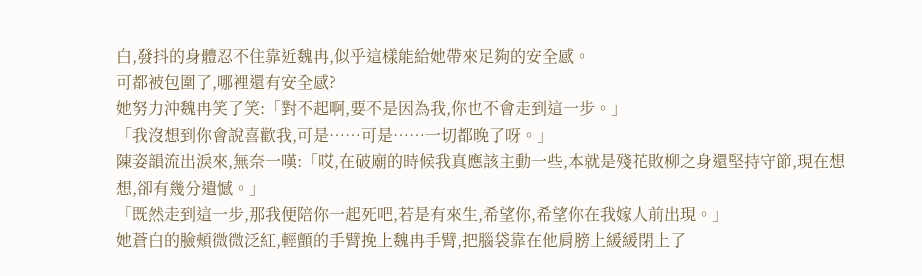白,發抖的身體忍不住靠近魏冉,似乎這樣能給她帶來足夠的安全感。
可都被包圍了,哪裡還有安全感?
她努力沖魏冉笑了笑:「對不起啊,要不是因為我,你也不會走到這一步。」
「我沒想到你會說喜歡我,可是……可是……一切都晚了呀。」
陳姿韻流出淚來,無奈一嘆:「哎,在破廟的時候我真應該主動一些,本就是殘花敗柳之身還堅持守節,現在想想,卻有幾分遺憾。」
「既然走到這一步,那我便陪你一起死吧,若是有來生,希望你,希望你在我嫁人前出現。」
她蒼白的臉頰微微泛紅,輕顫的手臂挽上魏冉手臂,把腦袋靠在他肩膀上緩緩閉上了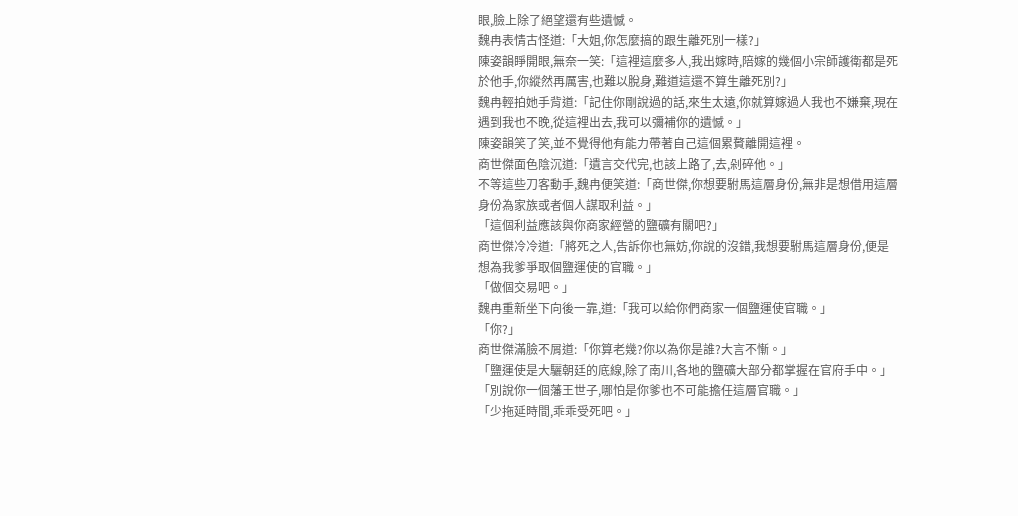眼,臉上除了絕望還有些遺憾。
魏冉表情古怪道:「大姐,你怎麼搞的跟生離死別一樣?」
陳姿韻睜開眼,無奈一笑:「這裡這麼多人,我出嫁時,陪嫁的幾個小宗師護衛都是死於他手,你縱然再厲害,也難以脫身,難道這還不算生離死別?」
魏冉輕拍她手背道:「記住你剛說過的話,來生太遠,你就算嫁過人我也不嫌棄,現在遇到我也不晚,從這裡出去,我可以彌補你的遺憾。」
陳姿韻笑了笑,並不覺得他有能力帶著自己這個累贅離開這裡。
商世傑面色陰沉道:「遺言交代完,也該上路了,去,剁碎他。」
不等這些刀客動手,魏冉便笑道:「商世傑,你想要駙馬這層身份,無非是想借用這層身份為家族或者個人謀取利益。」
「這個利益應該與你商家經營的鹽礦有關吧?」
商世傑冷冷道:「將死之人,告訴你也無妨,你說的沒錯,我想要駙馬這層身份,便是想為我爹爭取個鹽運使的官職。」
「做個交易吧。」
魏冉重新坐下向後一靠,道:「我可以給你們商家一個鹽運使官職。」
「你?」
商世傑滿臉不屑道:「你算老幾?你以為你是誰?大言不慚。」
「鹽運使是大驪朝廷的底線,除了南川,各地的鹽礦大部分都掌握在官府手中。」
「別說你一個藩王世子,哪怕是你爹也不可能擔任這層官職。」
「少拖延時間,乖乖受死吧。」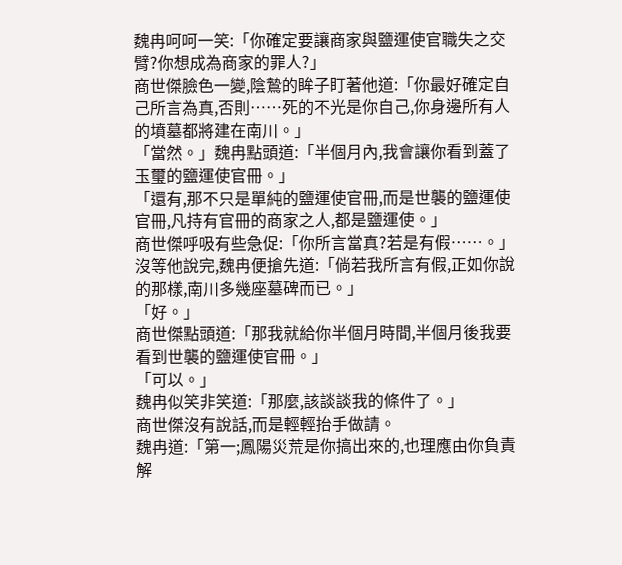魏冉呵呵一笑:「你確定要讓商家與鹽運使官職失之交臂?你想成為商家的罪人?」
商世傑臉色一變,陰鷙的眸子盯著他道:「你最好確定自己所言為真,否則……死的不光是你自己,你身邊所有人的墳墓都將建在南川。」
「當然。」魏冉點頭道:「半個月內,我會讓你看到蓋了玉璽的鹽運使官冊。」
「還有,那不只是單純的鹽運使官冊,而是世襲的鹽運使官冊,凡持有官冊的商家之人,都是鹽運使。」
商世傑呼吸有些急促:「你所言當真?若是有假……。」
沒等他說完,魏冉便搶先道:「倘若我所言有假,正如你說的那樣,南川多幾座墓碑而已。」
「好。」
商世傑點頭道:「那我就給你半個月時間,半個月後我要看到世襲的鹽運使官冊。」
「可以。」
魏冉似笑非笑道:「那麼,該談談我的條件了。」
商世傑沒有說話,而是輕輕抬手做請。
魏冉道:「第一;鳳陽災荒是你搞出來的,也理應由你負責解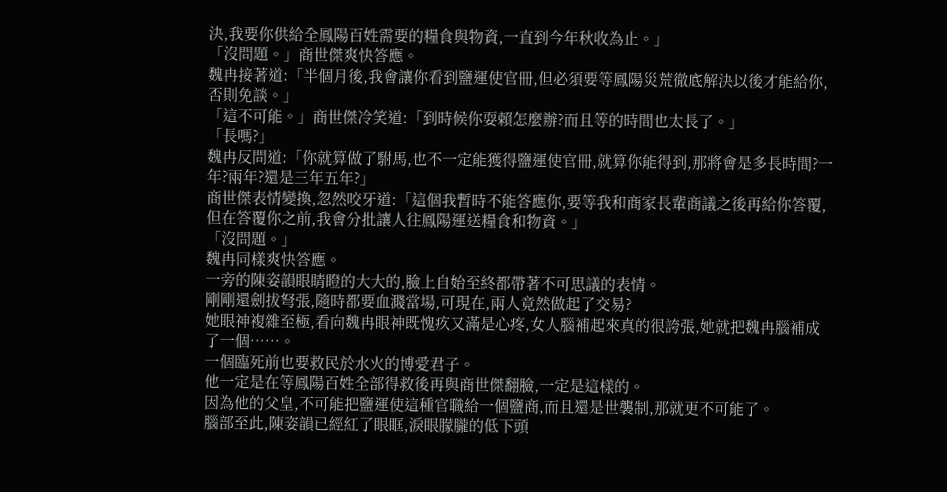決,我要你供給全鳳陽百姓需要的糧食與物資,一直到今年秋收為止。」
「沒問題。」商世傑爽快答應。
魏冉接著道:「半個月後,我會讓你看到鹽運使官冊,但必須要等鳳陽災荒徹底解決以後才能給你,否則免談。」
「這不可能。」商世傑冷笑道:「到時候你耍賴怎麼辦?而且等的時間也太長了。」
「長嗎?」
魏冉反問道:「你就算做了駙馬,也不一定能獲得鹽運使官冊,就算你能得到,那將會是多長時間?一年?兩年?還是三年五年?」
商世傑表情變換,忽然咬牙道:「這個我暫時不能答應你,要等我和商家長輩商議之後再給你答覆,但在答覆你之前,我會分批讓人往鳳陽運送糧食和物資。」
「沒問題。」
魏冉同樣爽快答應。
一旁的陳姿韻眼睛瞪的大大的,臉上自始至終都帶著不可思議的表情。
剛剛還劍拔弩張,隨時都要血濺當場,可現在,兩人竟然做起了交易?
她眼神複雜至極,看向魏冉眼神既愧疚又滿是心疼,女人腦補起來真的很誇張,她就把魏冉腦補成了一個……。
一個臨死前也要救民於水火的博愛君子。
他一定是在等鳳陽百姓全部得救後再與商世傑翻臉,一定是這樣的。
因為他的父皇,不可能把鹽運使這種官職給一個鹽商,而且還是世襲制,那就更不可能了。
腦部至此,陳姿韻已經紅了眼眶,淚眼朦朧的低下頭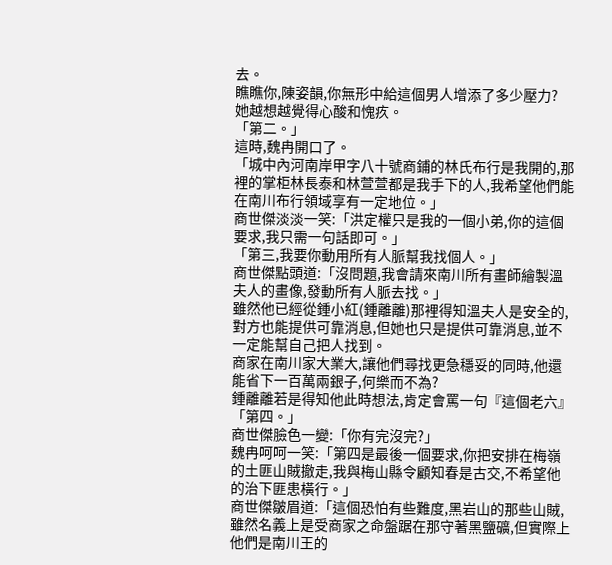去。
瞧瞧你,陳姿韻,你無形中給這個男人增添了多少壓力?
她越想越覺得心酸和愧疚。
「第二。」
這時,魏冉開口了。
「城中內河南岸甲字八十號商鋪的林氏布行是我開的,那裡的掌柜林長泰和林萱萱都是我手下的人,我希望他們能在南川布行領域享有一定地位。」
商世傑淡淡一笑:「洪定權只是我的一個小弟,你的這個要求,我只需一句話即可。」
「第三,我要你動用所有人脈幫我找個人。」
商世傑點頭道:「沒問題,我會請來南川所有畫師繪製溫夫人的畫像,發動所有人脈去找。」
雖然他已經從鍾小紅(鍾離離)那裡得知溫夫人是安全的,對方也能提供可靠消息,但她也只是提供可靠消息,並不一定能幫自己把人找到。
商家在南川家大業大,讓他們尋找更急穩妥的同時,他還能省下一百萬兩銀子,何樂而不為?
鍾離離若是得知他此時想法,肯定會罵一句『這個老六』
「第四。」
商世傑臉色一變:「你有完沒完?」
魏冉呵呵一笑:「第四是最後一個要求,你把安排在梅嶺的土匪山賊撤走,我與梅山縣令顧知春是古交,不希望他的治下匪患橫行。」
商世傑皺眉道:「這個恐怕有些難度,黑岩山的那些山賊,雖然名義上是受商家之命盤踞在那守著黑鹽礦,但實際上他們是南川王的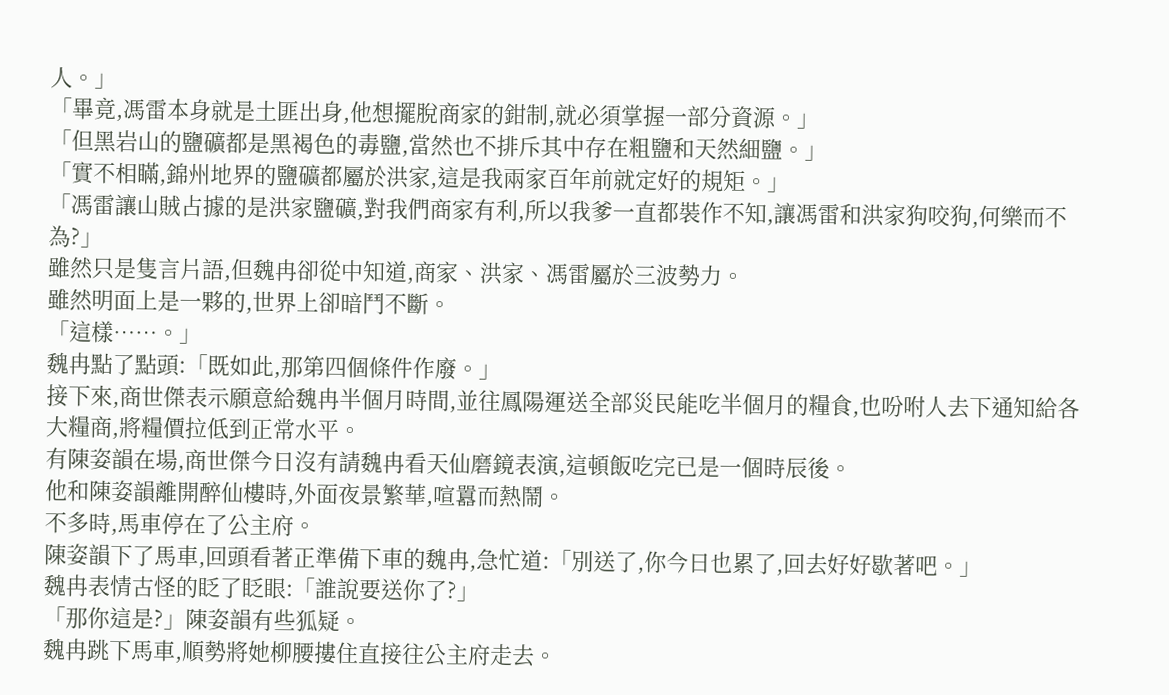人。」
「畢竟,馮雷本身就是土匪出身,他想擺脫商家的鉗制,就必須掌握一部分資源。」
「但黑岩山的鹽礦都是黑褐色的毒鹽,當然也不排斥其中存在粗鹽和天然細鹽。」
「實不相瞞,錦州地界的鹽礦都屬於洪家,這是我兩家百年前就定好的規矩。」
「馮雷讓山賊占據的是洪家鹽礦,對我們商家有利,所以我爹一直都裝作不知,讓馮雷和洪家狗咬狗,何樂而不為?」
雖然只是隻言片語,但魏冉卻從中知道,商家、洪家、馮雷屬於三波勢力。
雖然明面上是一夥的,世界上卻暗鬥不斷。
「這樣……。」
魏冉點了點頭:「既如此,那第四個條件作廢。」
接下來,商世傑表示願意給魏冉半個月時間,並往鳳陽運送全部災民能吃半個月的糧食,也吩咐人去下通知給各大糧商,將糧價拉低到正常水平。
有陳姿韻在場,商世傑今日沒有請魏冉看天仙磨鏡表演,這頓飯吃完已是一個時辰後。
他和陳姿韻離開醉仙樓時,外面夜景繁華,喧囂而熱鬧。
不多時,馬車停在了公主府。
陳姿韻下了馬車,回頭看著正準備下車的魏冉,急忙道:「別送了,你今日也累了,回去好好歇著吧。」
魏冉表情古怪的眨了眨眼:「誰說要送你了?」
「那你這是?」陳姿韻有些狐疑。
魏冉跳下馬車,順勢將她柳腰摟住直接往公主府走去。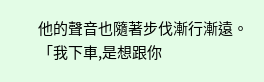他的聲音也隨著步伐漸行漸遠。
「我下車,是想跟你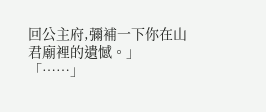回公主府,彌補一下你在山君廟裡的遺憾。」
「……」